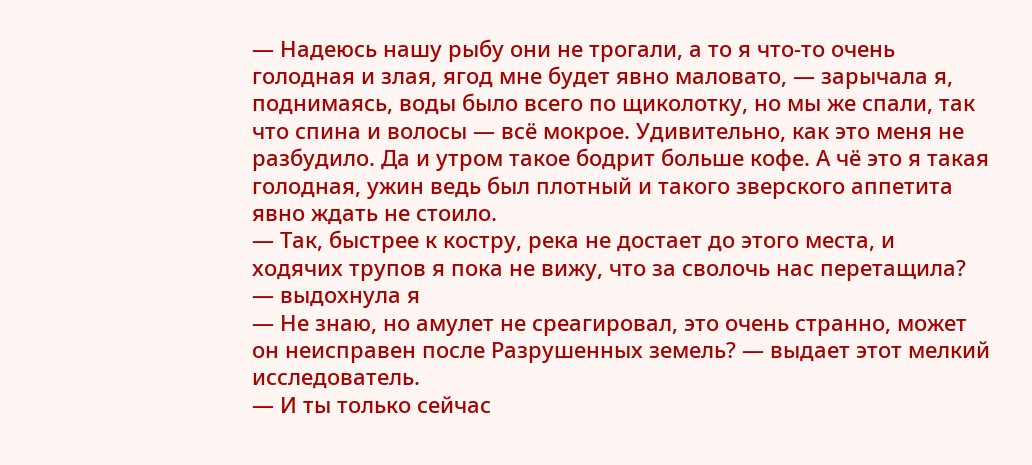— Надеюсь нашу рыбу они не трогали, а то я что-то очень голодная и злая, ягод мне будет явно маловато, — зарычала я, поднимаясь, воды было всего по щиколотку, но мы же спали, так что спина и волосы — всё мокрое. Удивительно, как это меня не разбудило. Да и утром такое бодрит больше кофе. А чё это я такая голодная, ужин ведь был плотный и такого зверского аппетита явно ждать не стоило.
— Так, быстрее к костру, река не достает до этого места, и ходячих трупов я пока не вижу, что за сволочь нас перетащила? — выдохнула я
— Не знаю, но амулет не среагировал, это очень странно, может он неисправен после Разрушенных земель? — выдает этот мелкий исследователь.
— И ты только сейчас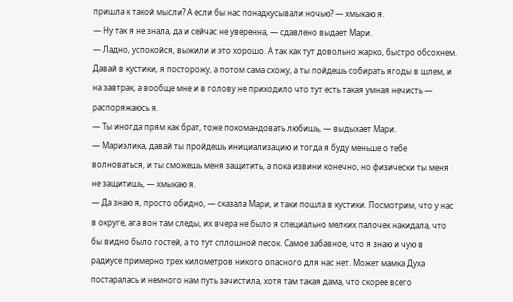пришла к такой мысли? А если бы нас понадкусывали ночью? — хмыкаю я.
— Ну так я не знала, да и сейчас не уверенна, — сдавлено выдает Мари.
— Ладно, успокойся, выжили и это хорошо. А так как тут довольно жарко, быстро обсохнем. Давай в кустики, я посторожу, а потом сама схожу, а ты пойдешь собирать ягоды в шлем, и на завтрак, а вообще мне и в голову не приходило что тут есть такая умная нечисть — распоряжаюсь я.
— Ты иногда прям как брат, тоже покомандовать любишь, — выдыхает Мари.
— Мариэлика, давай ты пройдешь инициализацию и тогда я буду меньше о тебе волноваться, и ты сможешь меня защитить, а пока извини конечно, но физически ты меня не защитишь, — хмыкаю я.
— Да знаю я, просто обидно, — сказала Мари, и таки пошла в кустики. Посмотрим, что у нас в округе, ага вон там следы, их вчера не было я специально мелких палочек накидала, что бы видно было гостей, а то тут сплошной песок. Самое забавное, что я знаю и чую в радиусе примерно трех километров никого опасного для нас нет. Может мамка Духа постаралась и немного нам путь зачистила, хотя там такая дама, что скорее всего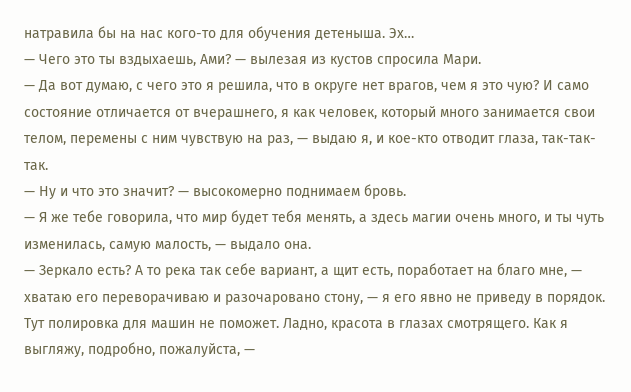натравила бы на нас кого-то для обучения детеныша. Эх…
— Чего это ты вздыхаешь, Ами? — вылезая из кустов спросила Мари.
— Да вот думаю, с чего это я решила, что в округе нет врагов, чем я это чую? И само состояние отличается от вчерашнего, я как человек, который много занимается свои телом, перемены с ним чувствую на раз, — выдаю я, и кое-кто отводит глаза, так-так-так.
— Ну и что это значит? — высокомерно поднимаем бровь.
— Я же тебе говорила, что мир будет тебя менять, а здесь магии очень много, и ты чуть изменилась, самую малость, — выдало она.
— Зеркало есть? А то река так себе вариант, а щит есть, поработает на благо мне, — хватаю его переворачиваю и разочаровано стону, — я его явно не приведу в порядок. Тут полировка для машин не поможет. Ладно, красота в глазах смотрящего. Как я выгляжу, подробно, пожалуйста, —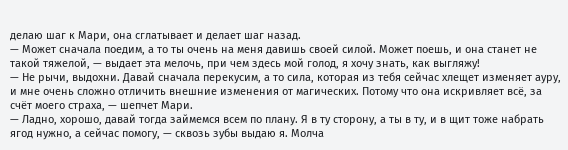делаю шаг к Мари, она сглатывает и делает шаг назад.
— Может сначала поедим, а то ты очень на меня давишь своей силой. Может поешь, и она станет не такой тяжелой, — выдает эта мелочь, при чем здесь мой голод, я хочу знать, как выгляжу!
— Не рычи, выдохни. Давай сначала перекусим, а то сила, которая из тебя сейчас хлещет изменяет ауру, и мне очень сложно отличить внешние изменения от магических. Потому что она искривляет всё, за счёт моего страха, — шепчет Мари.
— Ладно, хорошо, давай тогда займемся всем по плану. Я в ту сторону, а ты в ту, и в щит тоже набрать ягод нужно, а сейчас помогу, — сквозь зубы выдаю я. Молча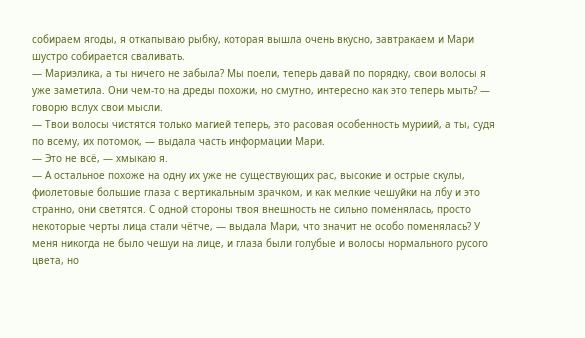собираем ягоды, я откапываю рыбку, которая вышла очень вкусно, завтракаем и Мари шустро собирается сваливать.
— Мариэлика, а ты ничего не забыла? Мы поели, теперь давай по порядку, свои волосы я уже заметила. Они чем-то на дреды похожи, но смутно, интересно как это теперь мыть? — говорю вслух свои мысли.
— Твои волосы чистятся только магией теперь, это расовая особенность муриий, а ты, судя по всему, их потомок, — выдала часть информации Мари.
— Это не всё, — хмыкаю я.
— А остальное похоже на одну их уже не существующих рас, высокие и острые скулы, фиолетовые большие глаза с вертикальным зрачком, и как мелкие чешуйки на лбу и это странно, они светятся. С одной стороны твоя внешность не сильно поменялась, просто некоторые черты лица стали чётче, — выдала Мари, что значит не особо поменялась? У меня никогда не было чешуи на лице, и глаза были голубые и волосы нормального русого цвета, но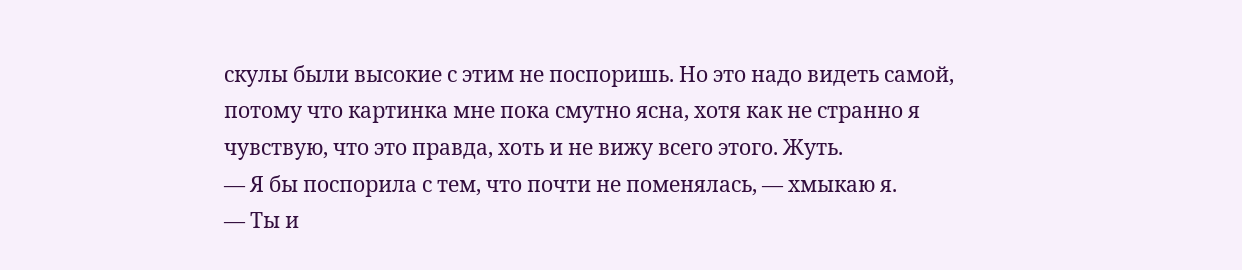скулы были высокие с этим не поспоришь. Но это надо видеть самой, потому что картинка мне пока смутно ясна, хотя как не странно я чувствую, что это правда, хоть и не вижу всего этого. Жуть.
— Я бы поспорила с тем, что почти не поменялась, — хмыкаю я.
— Ты и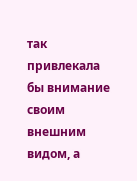так привлекала бы внимание своим внешним видом, а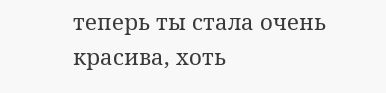теперь ты стала очень красива, хоть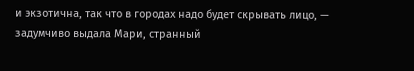и экзотична, так что в городах надо будет скрывать лицо, — задумчиво выдала Мари, странный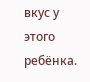вкус у этого ребёнка.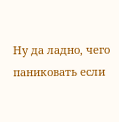Ну да ладно, чего паниковать если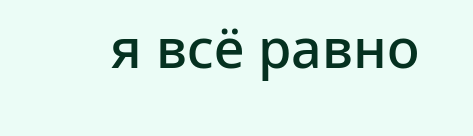я всё равно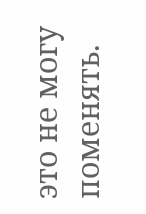это не могу поменять.